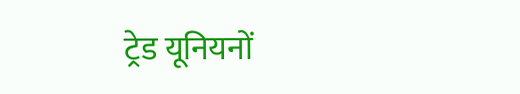ट्रेड यूनियनों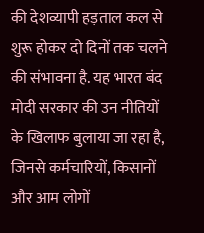की देशव्यापी हड़ताल कल से शुरू होकर दो दिनों तक चलने की संभावना है. यह भारत बंद मोदी सरकार की उन नीतियों के खिलाफ बुलाया जा रहा है, जिनसे कर्मचारियों, किसानों और आम लोगों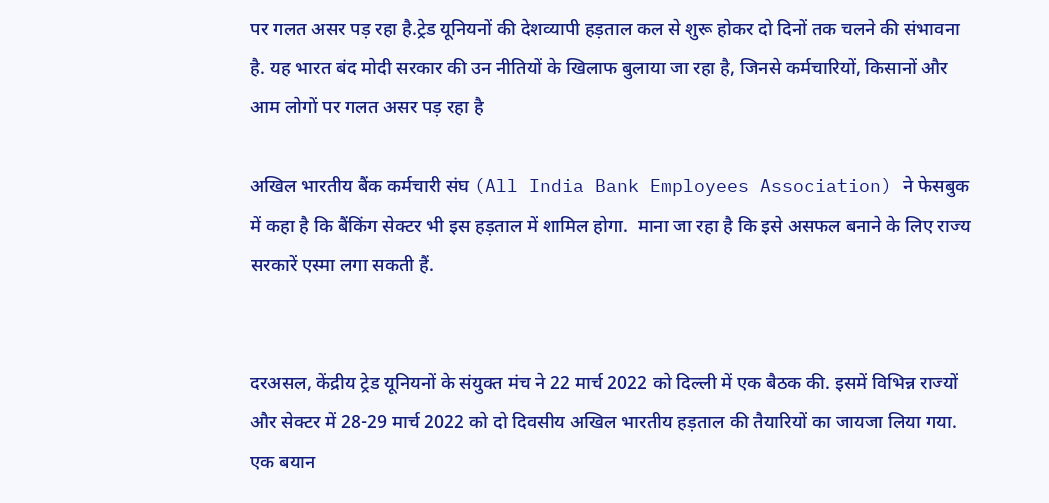पर गलत असर पड़ रहा है.ट्रेड यूनियनों की देशव्यापी हड़ताल कल से शुरू होकर दो दिनों तक चलने की संभावना है. यह भारत बंद मोदी सरकार की उन नीतियों के खिलाफ बुलाया जा रहा है, जिनसे कर्मचारियों, किसानों और आम लोगों पर गलत असर पड़ रहा है

अखिल भारतीय बैंक कर्मचारी संघ (All India Bank Employees Association) ने फेसबुक में कहा है कि बैंकिंग सेक्टर भी इस हड़ताल में शामिल होगा.  माना जा रहा है कि इसे असफल बनाने के लिए राज्य सरकारें एस्मा लगा सकती हैं.


दरअसल, केंद्रीय ट्रेड यूनियनों के संयुक्त मंच ने 22 मार्च 2022 को दिल्ली में एक बैठक की. इसमें विभिन्न राज्यों और सेक्टर में 28-29 मार्च 2022 को दो दिवसीय अखिल भारतीय हड़ताल की तैयारियों का जायजा लिया गया. एक बयान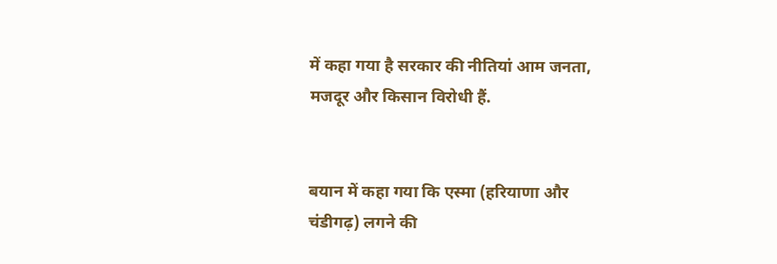में कहा गया है सरकार की नीतियां आम जनता, मजदूर और किसान विरोधी हैं.


बयान में कहा गया कि एस्मा (हरियाणा और चंडीगढ़) लगने की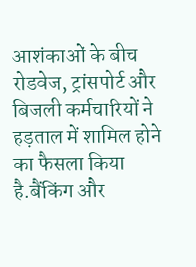आशंकाओं के बीच रोडवेज, ट्रांसपोर्ट और बिजली कर्मचारियों ने हड़ताल में शामिल होने का फैसला किया है.बैंकिंग और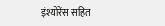इंश्योरेंस सहित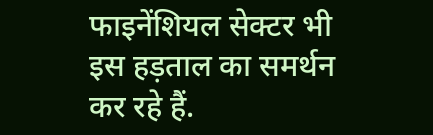फाइनेंशियल सेक्टर भी इस हड़ताल का समर्थन कर रहे हैं.